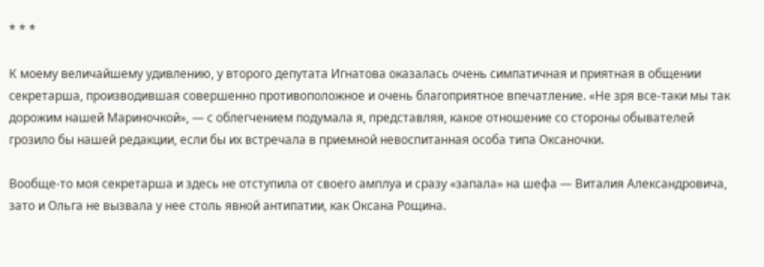* * *

К моему величайшему удивлению, у второго депутата Игнатова оказалась очень симпатичная и приятная в общении секретарша, производившая совершенно противоположное и очень благоприятное впечатление. «Не зря все-таки мы так дорожим нашей Мариночкой», — с облегчением подумала я, представляя, какое отношение со стороны обывателей грозило бы нашей редакции, если бы их встречала в приемной невоспитанная особа типа Оксаночки.

Вообще-то моя секретарша и здесь не отступила от своего амплуа и сразу «запала» на шефа — Виталия Александровича, зато и Ольга не вызвала у нее столь явной антипатии, как Оксана Рощина.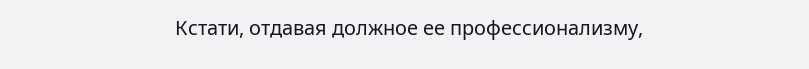Кстати, отдавая должное ее профессионализму,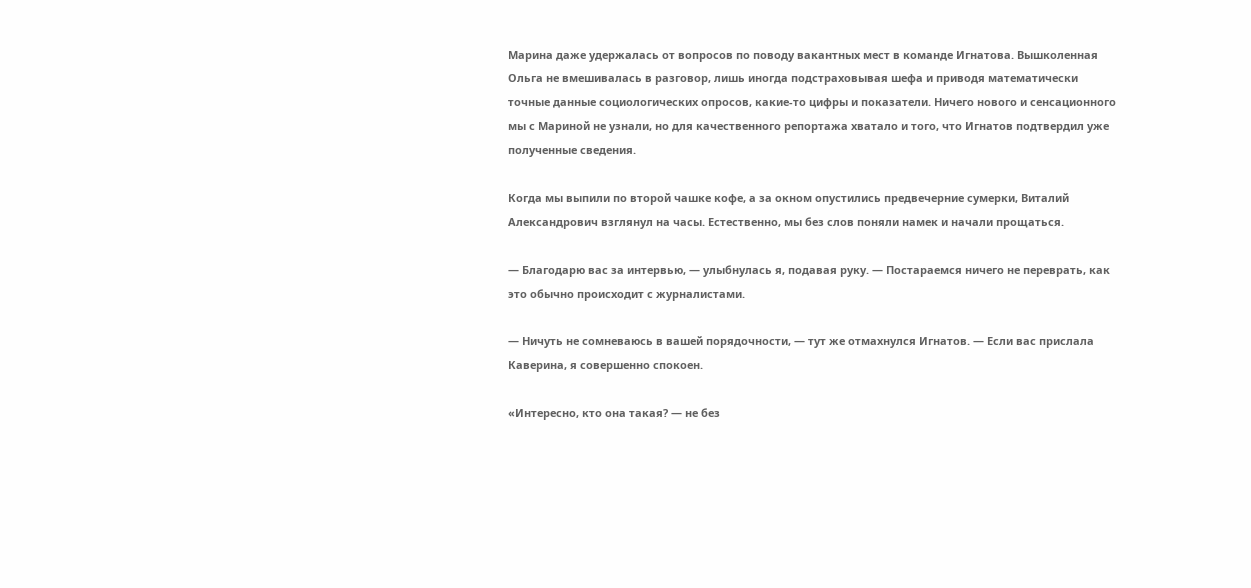Марина даже удержалась от вопросов по поводу вакантных мест в команде Игнатова. Вышколенная Ольга не вмешивалась в разговор, лишь иногда подстраховывая шефа и приводя математически точные данные социологических опросов, какие-то цифры и показатели. Ничего нового и сенсационного мы с Мариной не узнали, но для качественного репортажа хватало и того, что Игнатов подтвердил уже полученные сведения.

Когда мы выпили по второй чашке кофе, а за окном опустились предвечерние сумерки, Виталий Александрович взглянул на часы. Естественно, мы без слов поняли намек и начали прощаться.

— Благодарю вас за интервью, — улыбнулась я, подавая руку. — Постараемся ничего не переврать, как это обычно происходит с журналистами.

— Ничуть не сомневаюсь в вашей порядочности, — тут же отмахнулся Игнатов. — Если вас прислала Каверина, я совершенно спокоен.

«Интересно, кто она такая? — не без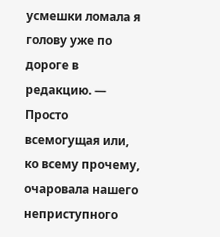усмешки ломала я голову уже по дороге в редакцию. — Просто всемогущая или, ко всему прочему, очаровала нашего неприступного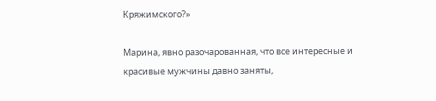Кряжимского?»

Марина, явно разочарованная, что все интересные и красивые мужчины давно заняты,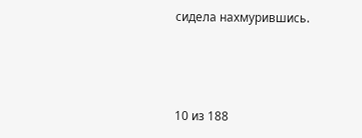сидела нахмурившись.



10 из 188